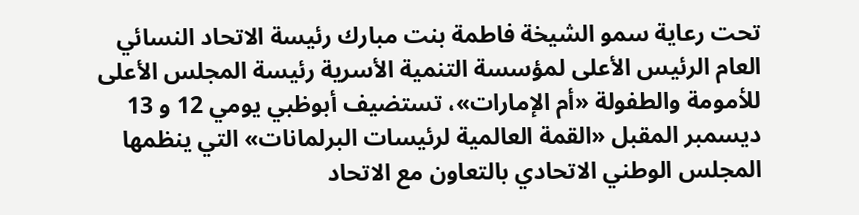تحت رعاية سمو الشيخة فاطمة بنت مبارك رئيسة الاتحاد النسائي العام الرئيس الأعلى لمؤسسة التنمية الأسرية رئيسة المجلس الأعلى للأمومة والطفولة «أم الإمارات»، تستضيف أبوظبي يومي 12 و 13 ديسمبر المقبل «القمة العالمية لرئيسات البرلمانات» التي ينظمها المجلس الوطني الاتحادي بالتعاون مع الاتحاد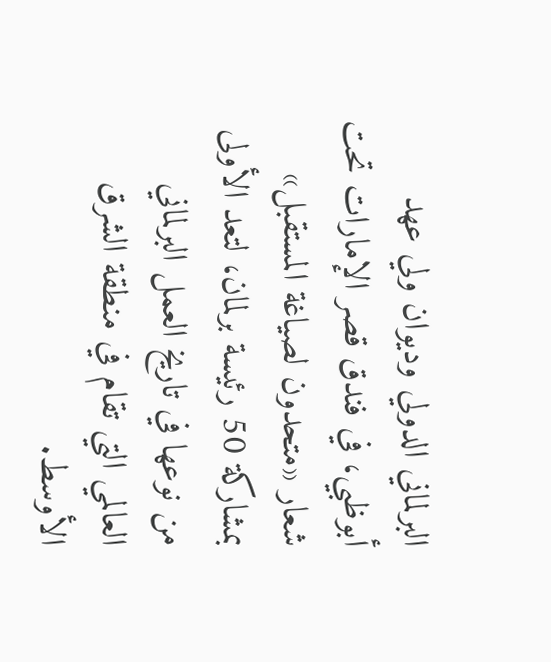البرلماني الدولي وديوان ولي عهد أبوظبي، في فندق قصر الإمارات تحت شعار «متحدون لصياغة المستقبل» بمشاركة 50 رئيسة برلمان، لتعد الأولى من نوعها في تاريخ العمل البرلماني العالمي التي تقام في منطقة الشرق الأوسط.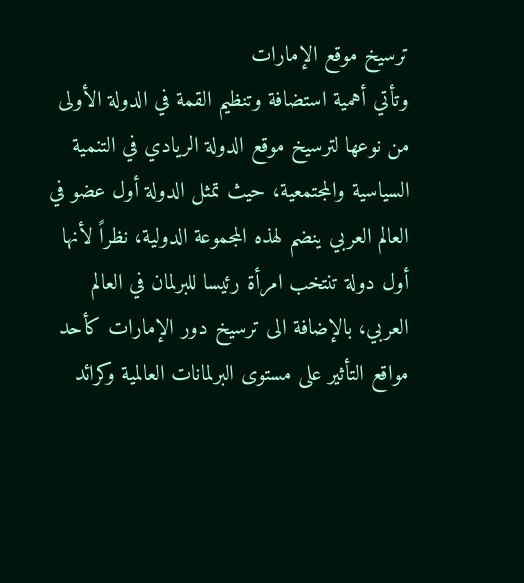ترسيخ موقع الإمارات
وتأتي أهمية استضافة وتنظيم القمة في الدولة الأولى من نوعها لترسيخ موقع الدولة الريادي في التنمية السياسية والمجتمعية، حيث تمثل الدولة أول عضو في العالم العربي ينضم لهذه المجموعة الدولية، نظراً لأنها أول دولة تنتخب امرأة رئيسا للبرلمان في العالم العربي، بالإضافة الى ترسيخ دور الإمارات كأحد مواقع التأثير على مستوى البرلمانات العالمية وكرائد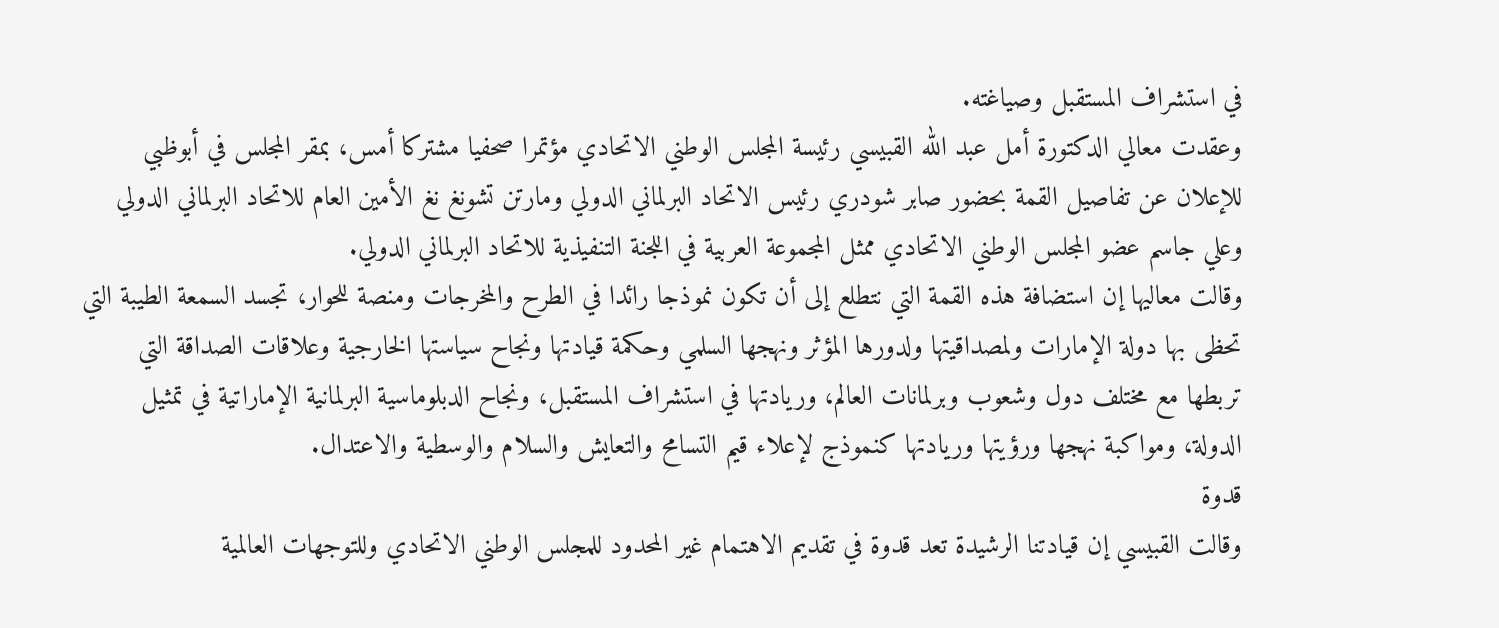في استشراف المستقبل وصياغته.
وعقدت معالي الدكتورة أمل عبد الله القبيسي رئيسة المجلس الوطني الاتحادي مؤتمرا صحفيا مشتركا أمس، بمقر المجلس في أبوظبي للإعلان عن تفاصيل القمة بحضور صابر شودري رئيس الاتحاد البرلماني الدولي ومارتن تشونغ نغ الأمين العام للاتحاد البرلماني الدولي وعلي جاسم عضو المجلس الوطني الاتحادي ممثل المجموعة العربية في اللجنة التنفيذية للاتحاد البرلماني الدولي.
وقالت معاليها إن استضافة هذه القمة التي نتطلع إلى أن تكون نموذجا رائدا في الطرح والمخرجات ومنصة للحوار، تجسد السمعة الطيبة التي تحظى بها دولة الإمارات ولمصداقيتها ولدورها المؤثر ونهجها السلمي وحكمة قيادتها ونجاح سياستها الخارجية وعلاقات الصداقة التي تربطها مع مختلف دول وشعوب وبرلمانات العالم، وريادتها في استشراف المستقبل، ونجاح الدبلوماسية البرلمانية الإماراتية في تمثيل الدولة، ومواكبة نهجها ورؤيتها وريادتها كنموذج لإعلاء قيم التسامح والتعايش والسلام والوسطية والاعتدال.
قدوة
وقالت القبيسي إن قيادتنا الرشيدة تعد قدوة في تقديم الاهتمام غير المحدود للمجلس الوطني الاتحادي وللتوجهات العالمية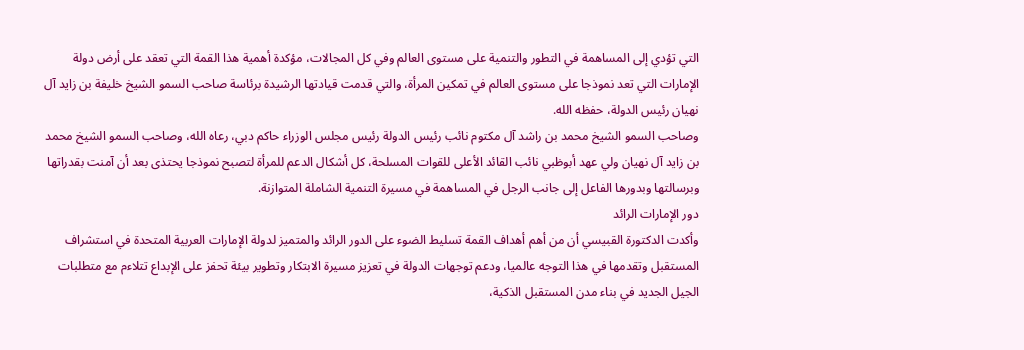التي تؤدي إلى المساهمة في التطور والتنمية على مستوى العالم وفي كل المجالات، مؤكدة أهمية هذا القمة التي تعقد على أرض دولة الإمارات التي تعد نموذجا على مستوى العالم في تمكين المرأة، والتي قدمت قيادتها الرشيدة برئاسة صاحب السمو الشيخ خليفة بن زايد آل نهيان رئيس الدولة، حفظه الله.
وصاحب السمو الشيخ محمد بن راشد آل مكتوم نائب رئيس الدولة رئيس مجلس الوزراء حاكم دبي، رعاه الله، وصاحب السمو الشيخ محمد بن زايد آل نهيان ولي عهد أبوظبي نائب القائد الأعلى للقوات المسلحة، كل أشكال الدعم للمرأة لتصبح نموذجا يحتذى بعد أن آمنت بقدراتها وبرسالتها وبدورها الفاعل إلى جانب الرجل في المساهمة في مسيرة التنمية الشاملة المتوازنة.
دور الإمارات الرائد
وأكدت الدكتورة القبيسي أن من أهم أهداف القمة تسليط الضوء على الدور الرائد والمتميز لدولة الإمارات العربية المتحدة في استشراف المستقبل وتقدمها في هذا التوجه عالميا، ودعم توجهات الدولة في تعزيز مسيرة الابتكار وتطوير بيئة تحفز على الإبداع تتلاءم مع متطلبات الجيل الجديد في بناء مدن المستقبل الذكية،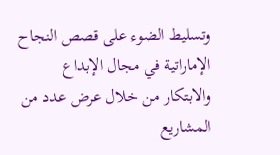وتسليط الضوء على قصص النجاح الإماراتية في مجال الإبداع والابتكار من خلال عرض عدد من المشاريع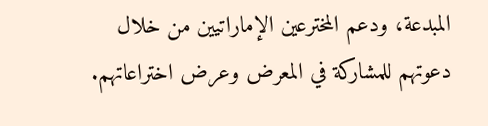المبدعة، ودعم المخترعين الإماراتيين من خلال دعوتهم للمشاركة في المعرض وعرض اختراعاتهم.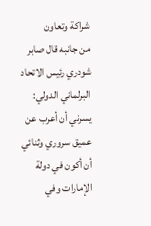شراكة وتعاون
من جانبه قال صابر شودري رئيس الاتحاد البرلماني الدولي: يسرني أن أعرب عن عميق سروري وثنائي أن أكون في دولة الإمارات وفي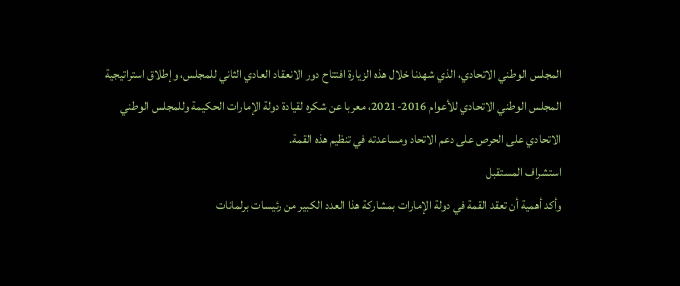المجلس الوطني الاتحادي، الذي شهدنا خلال هذه الزيارة افتتاح دور الانعقاد العادي الثاني للمجلس، وإطلاق استراتيجية المجلس الوطني الاتحادي للأعوام 2016-2021، معربا عن شكره لقيادة دولة الإمارات الحكيمة وللمجلس الوطني الاتحادي على الحرص على دعم الاتحاد ومساعدته في تنظيم هذه القمة.
استشراف المستقبل
وأكد أهمية أن تعقد القمة في دولة الإمارات بمشاركة هذا العدد الكبير من رئيسات برلمانات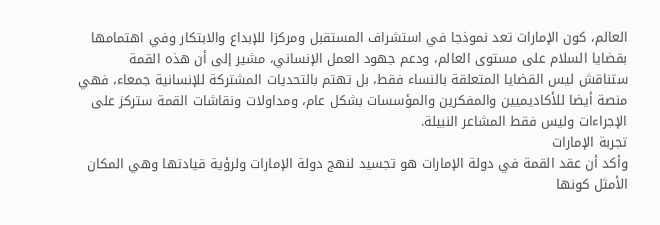العالم، كون الإمارات تعد نموذجا في استشراف المستقبل ومركزا للإبداع والابتكار وفي اهتمامها بقضايا السلام على مستوى العالم، ودعم جهود العمل الإنساني، مشير إلى أن هذه القمة ستناقش ليس القضايا المتعلقة بالنساء فقط، بل تهتم بالتحديات المشتركة للإنسانية جمعاء، فهي منصة أيضا للأكاديميين والمفكرين والمؤسسات بشكل عام، ومداولات ونقاشات القمة ستركز على الإجراءات وليس فقط المشاعر النبيلة.
تجربة الإمارات
وأكد أن عقد القمة في دولة الإمارات هو تجسيد لنهج دولة الإمارات ولرؤية قيادتها وهي المكان الأمثل كونها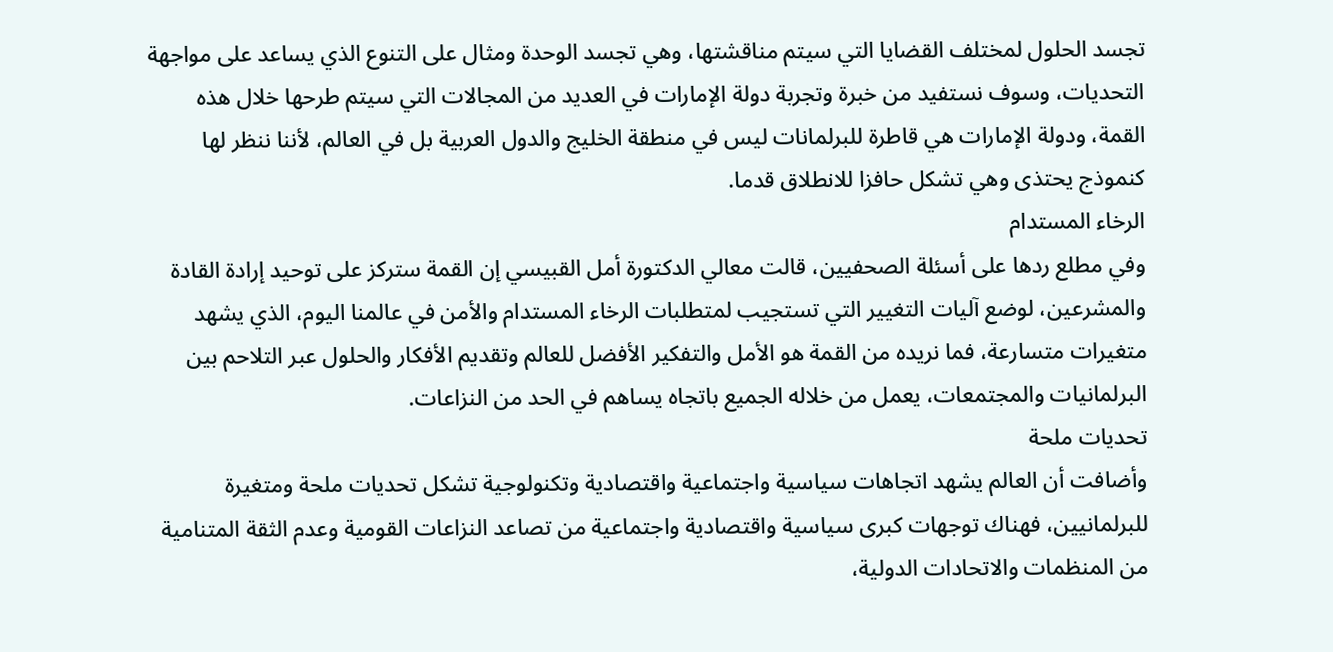تجسد الحلول لمختلف القضايا التي سيتم مناقشتها، وهي تجسد الوحدة ومثال على التنوع الذي يساعد على مواجهة التحديات، وسوف نستفيد من خبرة وتجربة دولة الإمارات في العديد من المجالات التي سيتم طرحها خلال هذه القمة، ودولة الإمارات هي قاطرة للبرلمانات ليس في منطقة الخليج والدول العربية بل في العالم، لأننا ننظر لها كنموذج يحتذى وهي تشكل حافزا للانطلاق قدما.
الرخاء المستدام
وفي مطلع ردها على أسئلة الصحفيين، قالت معالي الدكتورة أمل القبيسي إن القمة ستركز على توحيد إرادة القادة والمشرعين، لوضع آليات التغيير التي تستجيب لمتطلبات الرخاء المستدام والأمن في عالمنا اليوم، الذي يشهد متغيرات متسارعة، فما نريده من القمة هو الأمل والتفكير الأفضل للعالم وتقديم الأفكار والحلول عبر التلاحم بين البرلمانيات والمجتمعات، يعمل من خلاله الجميع باتجاه يساهم في الحد من النزاعات.
تحديات ملحة
وأضافت أن العالم يشهد اتجاهات سياسية واجتماعية واقتصادية وتكنولوجية تشكل تحديات ملحة ومتغيرة للبرلمانيين، فهناك توجهات كبرى سياسية واقتصادية واجتماعية من تصاعد النزاعات القومية وعدم الثقة المتنامية من المنظمات والاتحادات الدولية،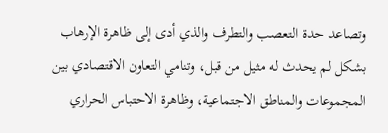وتصاعد حدة التعصب والتطرف والذي أدى إلى ظاهرة الإرهاب بشكل لم يحدث له مثيل من قبل، وتنامي التعاون الاقتصادي بين المجموعات والمناطق الاجتماعية، وظاهرة الاحتباس الحراري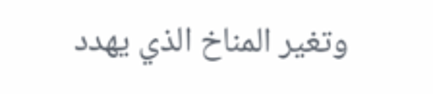وتغير المناخ الذي يهدد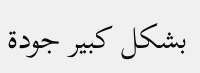بشكل كبير جودة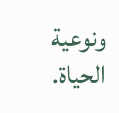ونوعية الحياة.